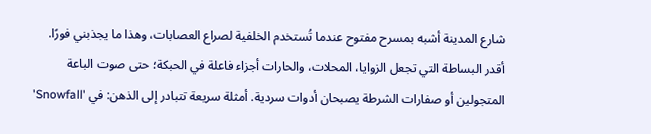شارع المدينة أشبه بمسرح مفتوح عندما تُستخدم الخلفية لصراع العصابات، وهذا ما يجذبني فورًا. أقدر البساطة التي تجعل الزوايا، المحلات، والحارات أجزاء فاعلة في الحبكة؛ حتى صوت الباعة المتجولين أو صفارات الشرطة يصبحان أدوات سردية. أمثلة سريعة تتبادر إلى الذهن: في 'Snowfall'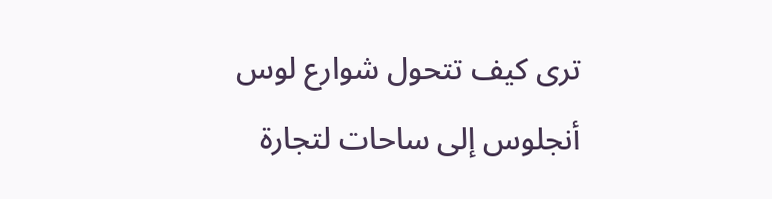ترى كيف تتحول شوارع لوس أنجلوس إلى ساحات لتجارة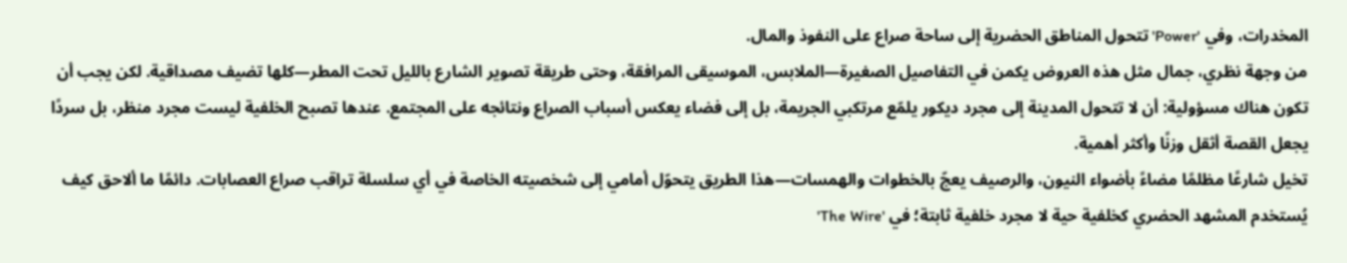المخدرات، وفي 'Power' تتحول المناطق الحضرية إلى ساحة صراع على النفوذ والمال.
من وجهة نظري، جمال مثل هذه العروض يكمن في التفاصيل الصغيرة—الملابس، الموسيقى المرافقة، وحتى طريقة تصوير الشارع بالليل تحت المطر—كلها تضيف مصداقية. لكن يجب أن تكون هناك مسؤولية: أن لا تتحول المدينة إلى مجرد ديكور يلمّع مرتكبي الجريمة، بل إلى فضاء يعكس أسباب الصراع ونتائجه على المجتمع. عندها تصبح الخلفية ليست مجرد منظر، بل سردًا يجعل القصة أثقل وزنًا وأكثر أهمية.
تخيل شارعًا مظلمًا مضاءً بأضواء النيون، والرصيف يعجّ بالخطوات والهمسات—هذا الطريق يتحوّل أمامي إلى شخصيته الخاصة في أي سلسلة تراقب صراع العصابات. دائمًا ما ألاحق كيف يُستخدم المشهد الحضري كخلفية حية لا مجرد خلفية ثابتة؛ في 'The Wire'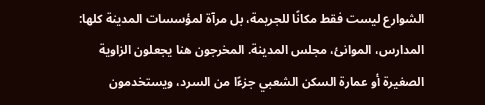الشوارع ليست فقط مكانًا للجريمة، بل مرآة لمؤسسات المدينة كلها: المدارس، الموانئ، مجلس المدينة. المخرجون هنا يجعلون الزاوية الصغيرة أو عمارة السكن الشعبي جزءًا من السرد، ويستخدمون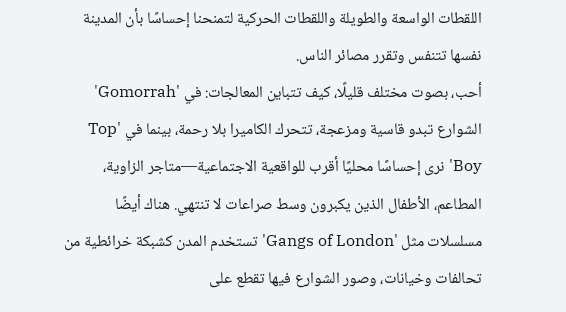اللقطات الواسعة والطويلة واللقطات الحركية لتمنحنا إحساسًا بأن المدينة نفسها تتنفس وتقرر مصائر الناس.
أحب، بصوت مختلف قليلًا، كيف تتباين المعالجات: في 'Gomorrah' الشوارع تبدو قاسية ومزعجة، تتحرك الكاميرا بلا رحمة، بينما في 'Top Boy' نرى إحساسًا محليًا أقرب للواقعية الاجتماعية—متاجر الزاوية، المطاعم، الأطفال الذين يكبرون وسط صراعات لا تنتهي. هناك أيضًا مسلسلات مثل 'Gangs of London' تستخدم المدن كشبكة خرائطية من تحالفات وخيانات، وصور الشوارع فيها تقطع على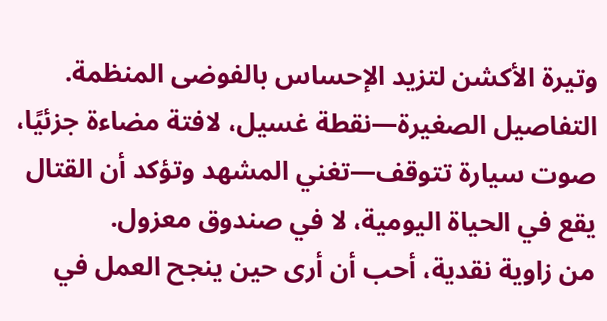وتيرة الأكشن لتزيد الإحساس بالفوضى المنظمة. التفاصيل الصغيرة—نقطة غسيل، لافتة مضاءة جزئيًا، صوت سيارة تتوقف—تغني المشهد وتؤكد أن القتال يقع في الحياة اليومية، لا في صندوق معزول.
من زاوية نقدية، أحب أن أرى حين ينجح العمل في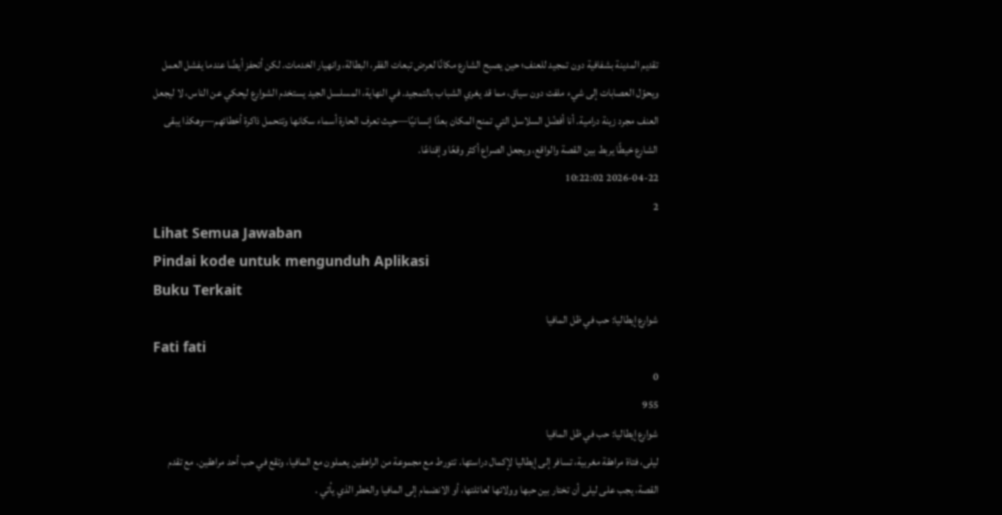تقديم المدينة بشفافية دون تمجيد للعنف؛ حين يصبح الشارع مكانًا لعرض تبعات الفقر، البطالة، وانهيار الخدمات. لكن أتحفز أيضًا عندما يفشل العمل ويحوّل العصابات إلى شيء ملفت دون سياق، مما قد يغري الشباب بالتمجيد. في النهاية، المسلسل الجيد يستخدم الشوارع ليحكي عن الناس، لا ليجعل العنف مجرد زينة درامية. أنا أفضّل السلاسل التي تمنح المكان بعدًا إنسانيًا—حيث تعرف الحارة أسماء سكانها وتتحمل ذاكرة أخطائهم—وهكذا يبقى الشارع خيطًا يربط بين القصة والواقع، ويجعل الصراع أكثر وقعًا وإقناعًا.
2026-04-22 10:22:02
2
Lihat Semua Jawaban
Pindai kode untuk mengunduh Aplikasi
Buku Terkait
شوارع إيطاليا: حب في ظل المافيا
Fati fati
0
955
شوارع إيطاليا: حب في ظل المافيا
ليلى، فتاة مراهقة مغربية، تسافر إلى إيطاليا لإكمال دراستها. تتورط مع مجموعة من الراهقين يعملون مع المافيا، وتقع في حب أحد مراهقين. مع تقدم القصة، يجب على ليلى أن تختار بين حبها وولائها لعائلتها، أو الانضمام إلى المافيا والخطر الذي يأتي .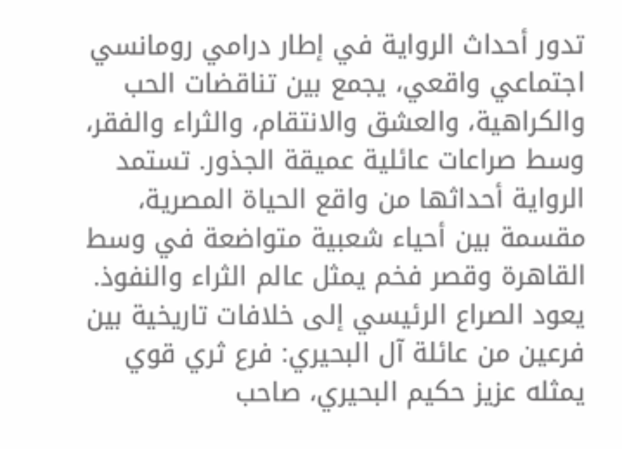تدور أحداث الرواية في إطار درامي رومانسي اجتماعي واقعي، يجمع بين تناقضات الحب والكراهية، والعشق والانتقام، والثراء والفقر، وسط صراعات عائلية عميقة الجذور. تستمد الرواية أحداثها من واقع الحياة المصرية، مقسمة بين أحياء شعبية متواضعة في وسط القاهرة وقصر فخم يمثل عالم الثراء والنفوذ.
يعود الصراع الرئيسي إلى خلافات تاريخية بين فرعين من عائلة آل البحيري: فرع ثري قوي يمثله عزيز حكيم البحيري، صاحب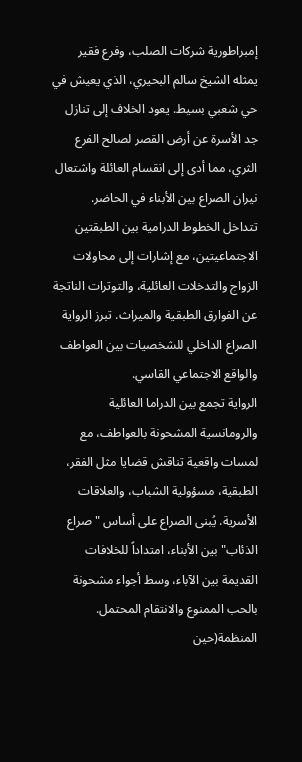إمبراطورية شركات الصلب، وفرع فقير يمثله الشيخ سالم البحيري، الذي يعيش في حي شعبي بسيط. يعود الخلاف إلى تنازل جد الأسرة عن أرض القصر لصالح الفرع الثري، مما أدى إلى انقسام العائلة واشتعال نيران الصراع بين الأبناء في الحاضر.
تتداخل الخطوط الدرامية بين الطبقتين الاجتماعيتين، مع إشارات إلى محاولات الزواج والتدخلات العائلية، والتوترات الناتجة عن الفوارق الطبقية والميراث. تبرز الرواية الصراع الداخلي للشخصيات بين العواطف والواقع الاجتماعي القاسي.
الرواية تجمع بين الدراما العائلية والرومانسية المشحونة بالعواطف، مع لمسات واقعية تناقش قضايا مثل الفقر، الطبقية، مسؤولية الشباب، والعلاقات الأسرية. يُبنى الصراع على أساس "صراع الذئاب" بين الأبناء، امتداداً للخلافات القديمة بين الآباء، وسط أجواء مشحونة بالحب الممنوع والانتقام المحتمل.
المنظمة(حين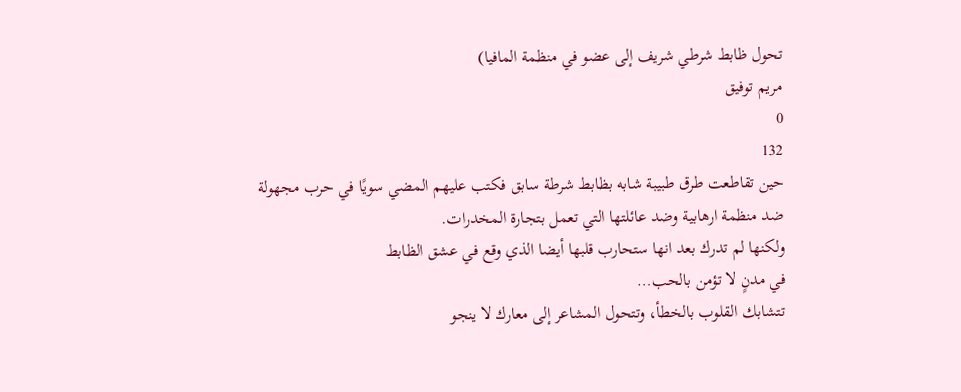تحول ظابط شرطي شريف إلى عضو في منظمة المافيا)
مريم توفيق
0
132
حين تقاطعت طرق طبيبة شابه بظابط شرطة سابق فكتب عليهم المضي سويًا في حرب مجهولة ضد منظمة ارهابية وضد عائلتها التي تعمل بتجارة المخدرات.
ولكنها لم تدرك بعد انها ستحارب قلبها أيضا الذي وقع في عشق الظابط
في مدنٍ لا تؤمن بالحب…
تتشابك القلوب بالخطأ، وتتحول المشاعر إلى معارك لا ينجو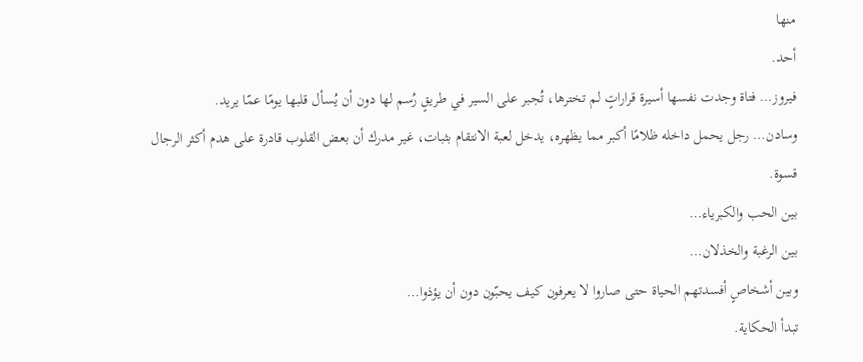منها
أحد.
فيروز… فتاة وجدت نفسها أسيرة قراراتٍ لم تخترها، تُجبر على السير في طريقٍ رُسم لها دون أن يُسأل قلبها يومًا عمّا يريد.
وسادن… رجل يحمل داخله ظلامًا أكبر مما يظهره، يدخل لعبة الانتقام بثبات، غير مدرك أن بعض القلوب قادرة على هدم أكثر الرجال قسوة.
بين الحب والكبرياء…
بين الرغبة والخذلان…
وبين أشخاصٍ أفسدتهم الحياة حتى صاروا لا يعرفون كيف يحبّون دون أن يؤذوا…
تبدأ الحكاية.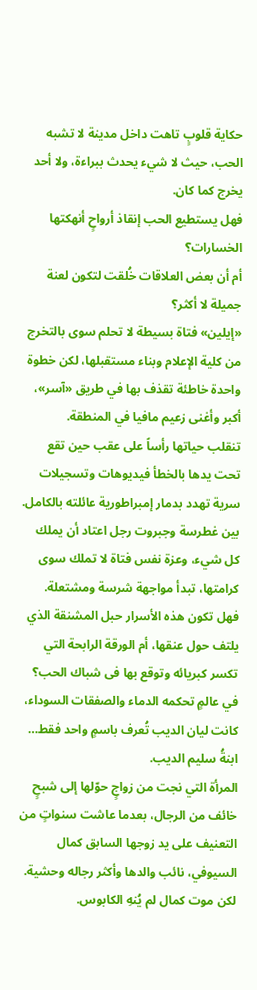حكاية قلوبٍ تاهت داخل مدينة لا تشبه الحب، حيث لا شيء يحدث ببراءة، ولا أحد يخرج كما كان.
فهل يستطيع الحب إنقاذ أرواحٍ أنهكتها الخسارات؟
أم أن بعض العلاقات خُلقت لتكون لعنة جميلة لا أكثر؟
«إيلين» فتاة بسيطة لا تحلم سوى بالتخرج من كلية الإعلام وبناء مستقبلها، لكن خطوة واحدة خاطئة تقذف بها في طريق «آسر»، أكبر وأغنى زعيم مافيا في المنطقة.
تنقلب حياتها رأساً على عقب حين تقع تحت يدها بالخطأ فيديوهات وتسجيلات سرية تهدد بدمار إمبراطورية عائلته بالكامل.
بين غطرسة وجبروت رجل اعتاد أن يملك كل شيء، وعزة نفس فتاة لا تملك سوى كرامتها، تبدأ مواجهة شرسة ومشتعلة.
فهل تكون هذه الأسرار حبل المشنقة الذي يلتف حول عنقها، أم الورقة الرابحة التي تكسر كبريائه وتوقع بها فى شباك الحب؟
في عالمٍ تحكمه الدماء والصفقات السوداء، كانت ليان الديب تُعرف باسمٍ واحد فقط…
ابنةُ سليم الديب.
المرأة التي نجت من زواجٍ حوّلها إلى شبحٍ خائف من الرجال، بعدما عاشت سنواتٍ من التعنيف على يد زوجها السابق كمال السيوفي، نائب والدها وأكثر رجاله وحشية.
لكن موت كمال لم يُنهِ الكابوس.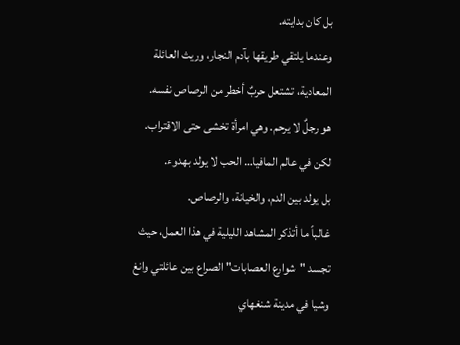بل كان بدايته.
وعندما يلتقي طريقها بآدم النجار، وريث العائلة المعادية، تشتعل حربٌ أخطر من الرصاص نفسه.
هو رجلٌ لا يرحم. وهي امرأة تخشى حتى الاقتراب.
لكن في عالم المافيا… الحب لا يولد بهدوء.
بل يولد بين الدم، والخيانة، والرصاص.
غالباً ما أتذكر المشاهد الليلية في هذا العمل، حيث تجسد "شوارع العصابات" الصراع بين عائلتي وانغ وشيا في مدينة شنغهاي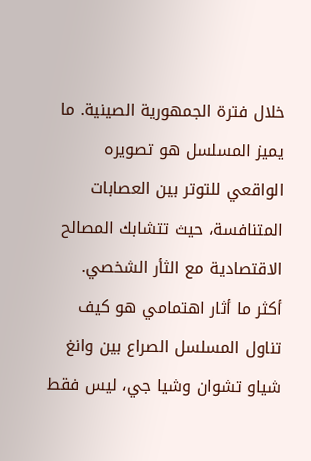خلال فترة الجمهورية الصينية. ما يميز المسلسل هو تصويره الواقعي للتوتر بين العصابات المتنافسة، حيث تتشابك المصالح الاقتصادية مع الثأر الشخصي.
أكثر ما أثار اهتمامي هو كيف تناول المسلسل الصراع بين وانغ شياو تشوان وشيا جي، ليس فقط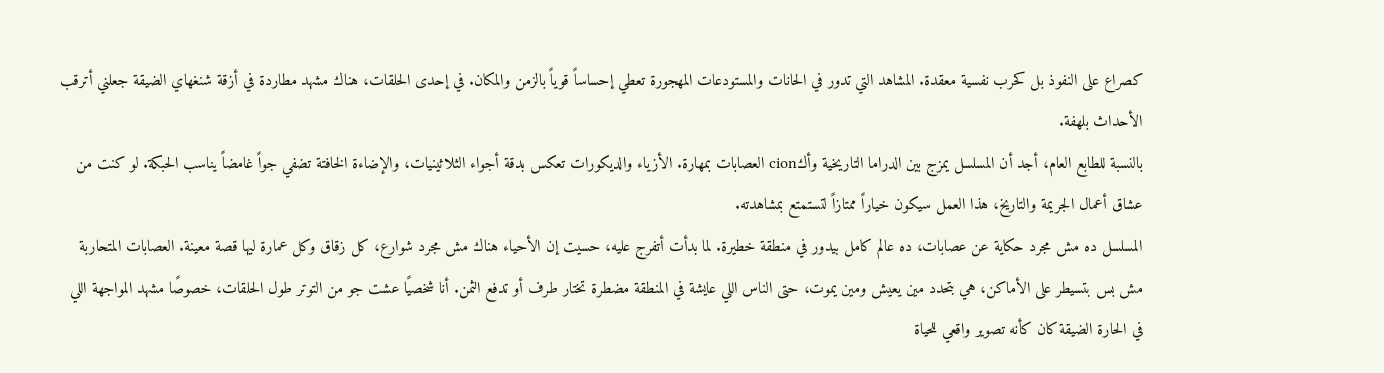كصراع على النفوذ بل كحرب نفسية معقدة. المشاهد التي تدور في الحانات والمستودعات المهجورة تعطي إحساساً قوياً بالزمن والمكان. في إحدى الحلقات، هناك مشهد مطاردة في أزقة شنغهاي الضيقة جعلني أترقب الأحداث بلهفة.
بالنسبة للطابع العام، أجد أن المسلسل يمزج بين الدراما التاريخية وأكcion العصابات بمهارة. الأزياء والديكورات تعكس بدقة أجواء الثلاثينيات، والإضاءة الخافتة تضفي جواً غامضاً يناسب الحبكة. لو كنت من عشاق أعمال الجريمة والتاريخ، هذا العمل سيكون خياراً ممتازاً لتستمتع بمشاهدته.
المسلسل ده مش مجرد حكاية عن عصابات، ده عالم كامل بيدور في منطقة خطيرة. لما بدأت أتفرج عليه، حسيت إن الأحياء هناك مش مجرد شوارع، كل زقاق وكل عمارة ليها قصة معينة. العصابات المتحاربة مش بس بتسيطر على الأماكن، هي بتحدد مين يعيش ومين يموت، حتى الناس اللي عايشة في المنطقة مضطرة تختار طرف أو تدفع الثمن. أنا شخصيًا عشت جو من التوتر طول الحلقات، خصوصًا مشهد المواجهة اللي في الحارة الضيقة كان كأنه تصوير واقعي للحياة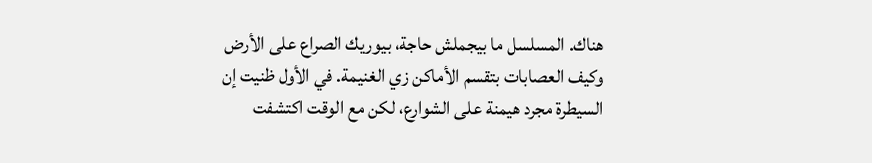هناك. المسلسل ما بيجملش حاجة، بيوريك الصراع على الأرض وكيف العصابات بتقسم الأماكن زي الغنيمة. في الأول ظنيت إن السيطرة مجرد هيمنة على الشوارع، لكن مع الوقت اكتشفت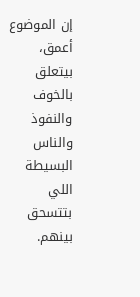إن الموضوع أعمق، بيتعلق بالخوف والنفوذ والناس البسيطة اللي بتتسحق بينهم.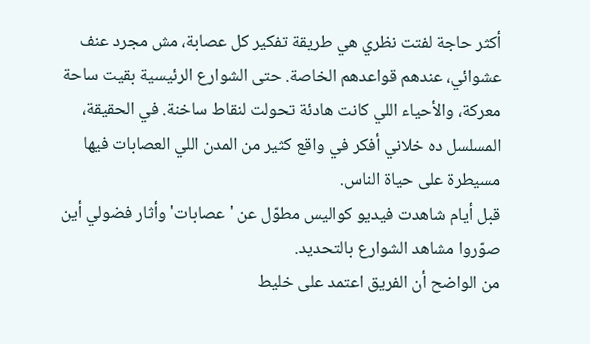أكثر حاجة لفتت نظري هي طريقة تفكير كل عصابة، مش مجرد عنف عشوائي، عندهم قواعدهم الخاصة. حتى الشوارع الرئيسية بقيت ساحة معركة، والأحياء اللي كانت هادئة تحولت لنقاط ساخنة. في الحقيقة، المسلسل ده خلاني أفكر في واقع كثير من المدن اللي العصابات فيها مسيطرة على حياة الناس.
قبل أيام شاهدت فيديو كواليس مطوّل عن 'عصابات' وأثار فضولي أين صوّروا مشاهد الشوارع بالتحديد.
من الواضح أن الفريق اعتمد على خليط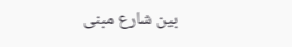بين شارع مبنى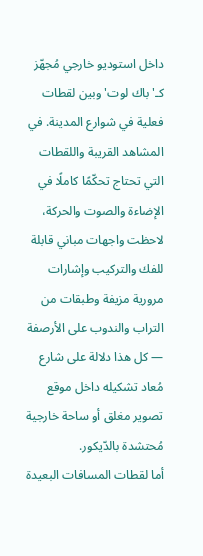داخل استوديو خارجي مُجهّز كـ'باك لوت' وبين لقطات فعلية في شوارع المدينة. في المشاهد القريبة واللقطات التي تحتاج تحكّمًا كاملًا في الإضاءة والصوت والحركة، لاحظت واجهات مباني قابلة للفك والتركيب وإشارات مرورية مزيفة وطبقات من التراب والندوب على الأرصفة — كل هذا دلالة على شارع مُعاد تشكيله داخل موقع تصوير مغلق أو ساحة خارجية مُحتشدة بالدّيكور.
أما لقطات المسافات البعيدة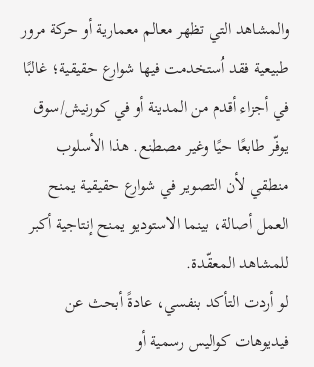والمشاهد التي تظهر معالم معمارية أو حركة مرور طبيعية فقد اُستخدمت فيها شوارع حقيقية؛ غالبًا في أجزاء أقدم من المدينة أو في كورنيش/سوق يوفّر طابعًا حيًا وغير مصطنع. هذا الأسلوب منطقي لأن التصوير في شوارع حقيقية يمنح العمل أصالة، بينما الاستوديو يمنح إنتاجية أكبر للمشاهد المعقّدة.
لو أردت التأكد بنفسي، عادةً أبحث عن فيديوهات كواليس رسمية أو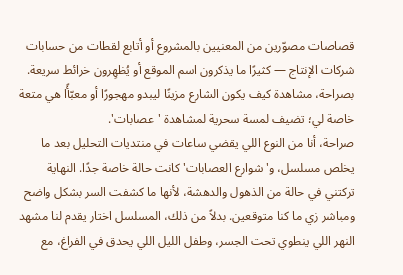قصاصات مصوّرين من المعنيين بالمشروع أو أتابع لقطات من حسابات شركات الإنتاج — كثيرًا ما يذكرون اسم الموقع أو يُظهِرون خرائط سريعة. بصراحة، مشاهدة كيف يكون الشارع مزينًا ليبدو مهجورًا أو معبّأًا هي متعة خاصة لي؛ تضيف لمسة سحرية لمشاهدة 'عصابات'.
صراحة، أنا من النوع اللي يقضي ساعات في منتديات التحليل بعد ما يخلص مسلسل، و'شوارع العصابات' كانت حالة خاصة جدًا. النهاية تركتني في حالة من الذهول والدهشة، لأنها ما كشفت السر بشكل واضح ومباشر زي ما كنا متوقعين. بدلاً من ذلك، المسلسل اختار يقدم لنا مشهد النهر اللي ينطوي تحت الجسر، وطفل الليل اللي يحدق في الفراغ، مع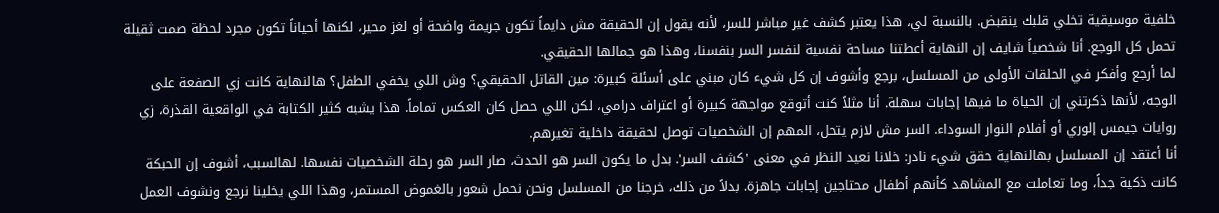خلفية موسيقية تخلي قلبك ينقبض. بالنسبة لي، هذا يعتبر كشف غير مباشر للسر، لأنه يقول إن الحقيقة مش دايماً تكون جريمة واضحة أو لغز محير، لكنها أحياناً تكون مجرد لحظة صمت ثقيلة تحمل كل الوجع. أنا شخصياً شايف إن النهاية أعطتنا مساحة نفسية لنفسر السر بنفسنا، وهذا هو جمالها الحقيقي.
لما أرجع وأفكر في الحلقات الأولى من المسلسل، برجع وأشوف إن كل شيء كان مبني على أسئلة كبيرة: مين القاتل الحقيقي؟ وش اللي يخفي الطفل؟ هالنهاية كانت زي الصفعة على الوجه، لأنها ذكرتني إن الحياة ما فيها إجابات سهلة. أنا مثلاً كنت أتوقع مواجهة كبيرة أو اعتراف درامي، لكن اللي حصل كان العكس تماماً. هذا يشبه كثير الكتابة في الواقعية القذرة، زي روايات جيمس إلوري أو أفلام النوار السوداء. السر مش لازم يتحل، المهم إن الشخصيات توصل لحقيقة داخلية تغيرهم.
أنا أعتقد إن المسلسل بهالنهاية حقق شيء نادر: خلانا نعيد النظر في معنى 'كشف السر'. بدل ما يكون السر هو الحدث، صار السر هو رحلة الشخصيات نفسها. لهالسبب، أشوف إن الحبكة كانت ذكية جداً، وما تعاملت مع المشاهد كأنهم أطفال محتاجين إجابات جاهزة. بدلاً من ذلك، خرجنا من المسلسل ونحن نحمل شعور بالغموض المستمر، وهذا اللي يخلينا نرجع ونشوف العمل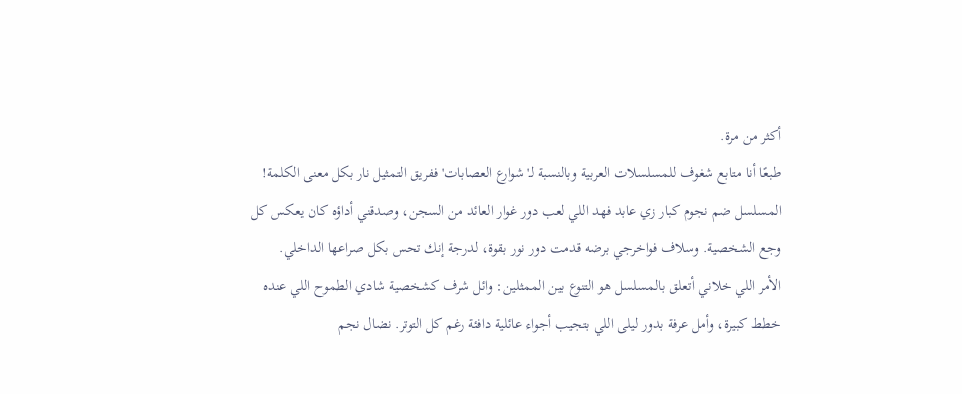أكثر من مرة.
طبعًا أنا متابع شغوف للمسلسلات العربية وبالنسبة لـ'شوارع العصابات' ففريق التمثيل نار بكل معنى الكلمة!
المسلسل ضم نجوم كبار زي عابد فهد اللي لعب دور غوار العائد من السجن، وصدقني أداؤه كان يعكس كل وجع الشخصية. وسلاف فواخرجي برضه قدمت دور نور بقوة، لدرجة إنك تحس بكل صراعها الداخلي.
الأمر اللي خلاني أتعلق بالمسلسل هو التنوع بين الممثلين: وائل شرف كشخصية شادي الطموح اللي عنده خطط كبيرة، وأمل عرفة بدور ليلى اللي بتجيب أجواء عائلية دافئة رغم كل التوتر. نضال نجم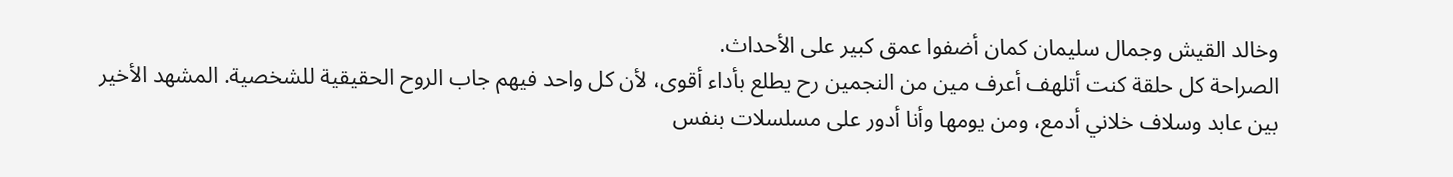وخالد القيش وجمال سليمان كمان أضفوا عمق كبير على الأحداث.
الصراحة كل حلقة كنت أتلهف أعرف مين من النجمين رح يطلع بأداء أقوى، لأن كل واحد فيهم جاب الروح الحقيقية للشخصية. المشهد الأخير بين عابد وسلاف خلاني أدمع، ومن يومها وأنا أدور على مسلسلات بنفس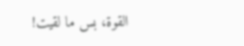القوة، بس ما لقيت!